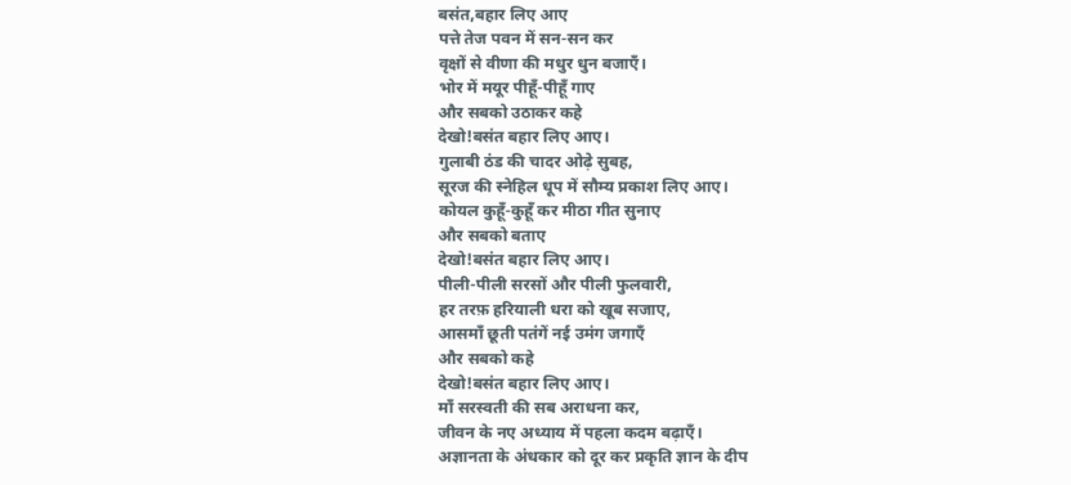बसंत,बहार लिए आए
पत्ते तेज पवन में सन-सन कर
वृक्षों से वीणा की मधुर धुन बजाएँ।
भोर में मयूर पीहूँ-पीहूँ गाए
और सबको उठाकर कहे
देखो!बसंत बहार लिए आए।
गुलाबी ठंड की चादर ओढ़े सुबह,
सूरज की स्नेहिल धूप में सौम्य प्रकाश लिए आए।
कोयल कुहूँ-कुहूँ कर मीठा गीत सुनाए
और सबको बताए
देखो!बसंत बहार लिए आए।
पीली-पीली सरसों और पीली फुलवारी,
हर तरफ़ हरियाली धरा को खूब सजाए,
आसमाँ छूती पतंगें नई उमंग जगाएँ
और सबको कहे
देखो!बसंत बहार लिए आए।
माँ सरस्वती की सब अराधना कर,
जीवन के नए अध्याय में पहला कदम बढ़ाएँ।
अज्ञानता के अंधकार को दूर कर प्रकृति ज्ञान के दीप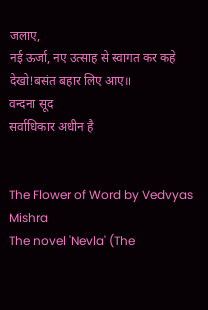जलाए,
नई ऊर्जा, नए उत्साह से स्वागत कर कहे
देखो!बसंत बहार लिए आए॥
वन्दना सूद
सर्वाधिकार अधीन है


The Flower of Word by Vedvyas Mishra
The novel 'Nevla' (The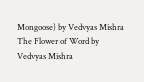Mongoose) by Vedvyas Mishra
The Flower of Word by Vedvyas Mishra